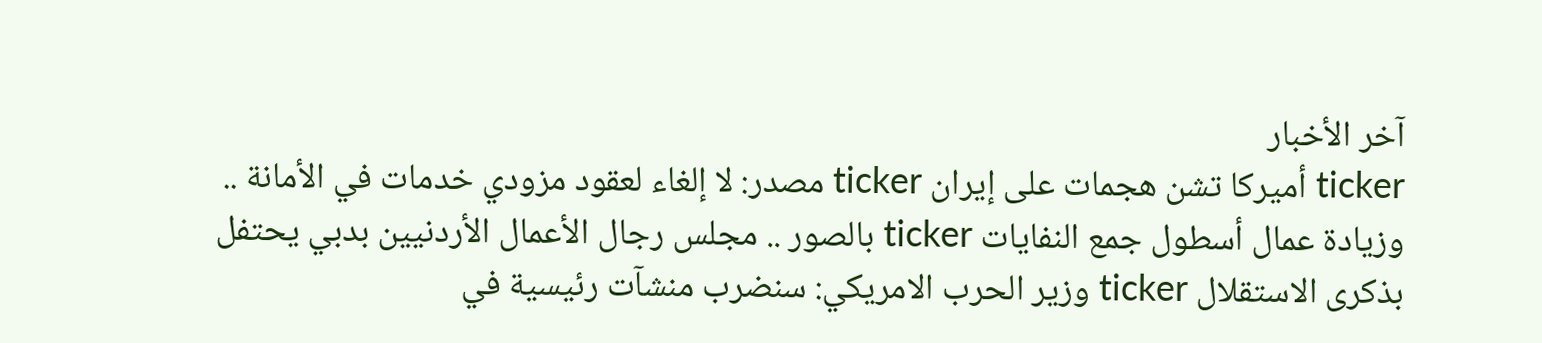آخر الأخبار
ticker أميركا تشن هجمات على إيران ticker مصدر: لا إلغاء لعقود مزودي خدمات في الأمانة .. وزيادة عمال أسطول جمع النفايات ticker بالصور .. مجلس رجال الأعمال الأردنيين بدبي يحتفل بذكرى الاستقلال ticker وزير الحرب الامريكي: سنضرب منشآت رئيسية في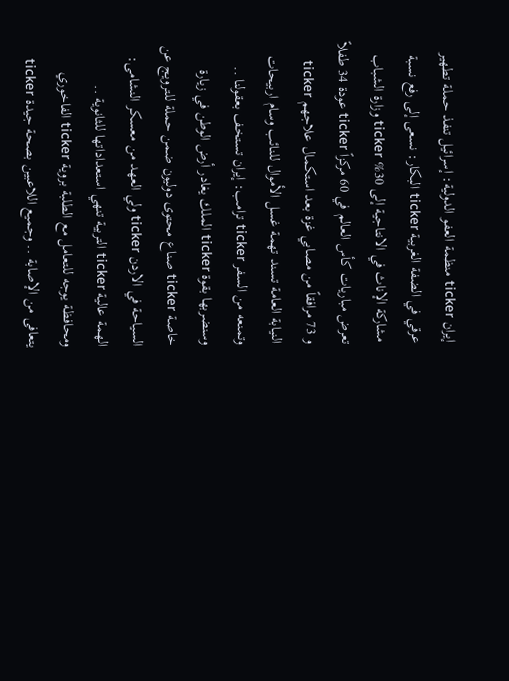إيران ticker منظمة العفو الدولية: إسرائيل تنفذ حملة تطهير عرقي في الضفة الغربية ticker البكار: نسعى إلى رفع نسبة مشاركة الإناث في الانتاجية إلى 30% ticker وزارة الشباب تعرض مباريات كأس العالم في 60 مركزاً ticker عودة 34 طفلاً و 73 مرافقاً من مصابي غزة بعد استكمال علاجهم ticker النيابة العامة تسند تهمة غسل الأموال للنائب وسام اربيحات وتمنعه من السفر ticker ترامب: إيران تستخف بعقولنا .. وسنضربها بقوة ticker الملك يغادر أرض الوطن في زيارة خاصة ticker صناع محتوى دوليون ضمن حملة للترويج عن السياحة في الاردن ticker ولي العهد من معسكر النشامى: الهمة عالية ticker التربية تنهي استعداداتها للثانوية .. ومحافظة يوجه للتعامل مع الطلبة بروية ticker الفاخوري يتعافى من الإصابة .. وجميع اللاعبين بصحة جيدة ticker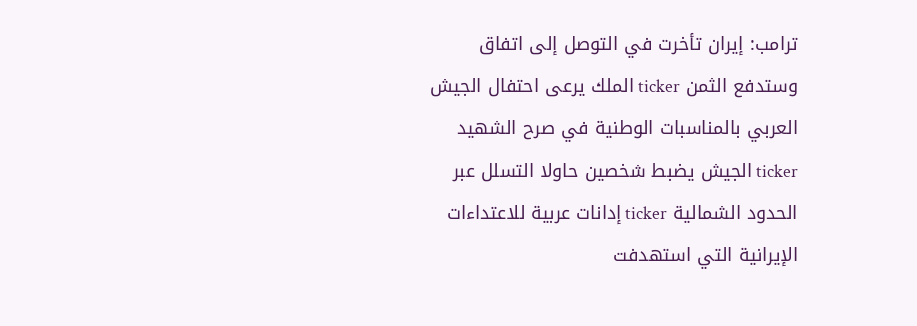ترامب: إيران تأخرت في التوصل إلى اتفاق وستدفع الثمن ticker الملك يرعى احتفال الجيش العربي بالمناسبات الوطنية في صرح الشهيد ticker الجيش يضبط شخصين حاولا التسلل عبر الحدود الشمالية ticker إدانات عربية للاعتداءات الإيرانية التي استهدفت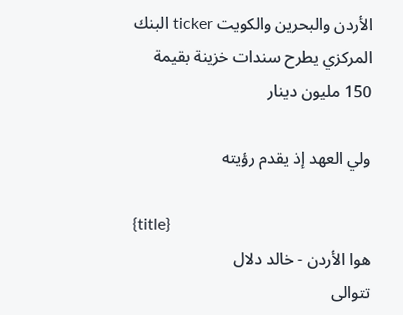الأردن والبحرين والكويت ticker البنك المركزي يطرح سندات خزينة بقيمة 150 مليون دينار

ولي العهد إذ يقدم رؤيته

{title}
هوا الأردن - خالد دلال
تتوالى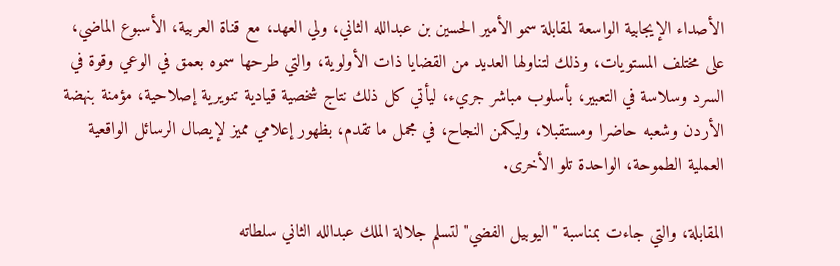الأصداء الإيجابية الواسعة لمقابلة سمو الأمير الحسين بن عبدالله الثاني، ولي العهد، مع قناة العربية، الأسبوع الماضي، على مختلف المستويات، وذلك لتناولها العديد من القضايا ذات الأولوية، والتي طرحها سموه بعمق في الوعي وقوة في السرد وسلاسة في التعبير، بأسلوب مباشر جريء، ليأتي كل ذلك نتاج شخصية قيادية تنويرية إصلاحية، مؤمنة بنهضة الأردن وشعبه حاضرا ومستقبلا، وليكمن النجاح، في مجمل ما تقدم، بظهور إعلامي مميز لإيصال الرسائل الواقعية العملية الطموحة، الواحدة تلو الأخرى.

المقابلة، والتي جاءت بمناسبة "اليوبيل الفضي" لتسلم جلالة الملك عبدالله الثاني سلطاته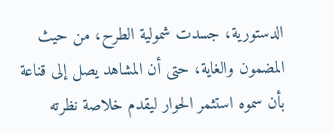الدستورية، جسدت شمولية الطرح، من حيث المضمون والغاية، حتى أن المشاهد يصل إلى قناعة بأن سموه استثمر الحوار ليقدم خلاصة نظرته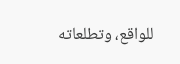للواقع، وتطلعاته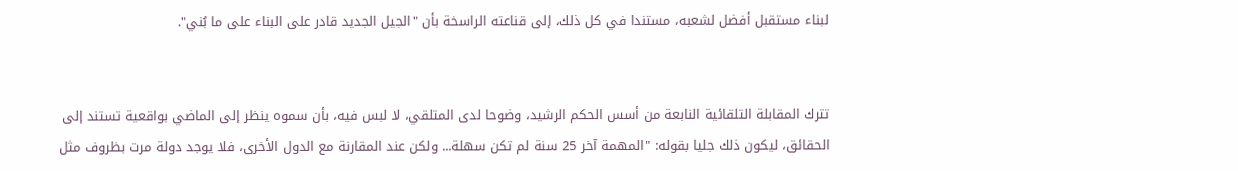لبناء مستقبل أفضل لشعبه، مستندا في كل ذلك، إلى قناعته الراسخة بأن "الجيل الجديد قادر على البناء على ما بُني".


تترك المقابلة التلقائية النابعة من أسس الحكم الرشيد، وضوحا لدى المتلقي، لا لبس فيه، بأن سموه ينظر إلى الماضي بواقعية تستند إلى الحقائق، ليكون ذلك جليا بقوله: "المهمة آخر 25 سنة لم تكن سهلة... ولكن عند المقارنة مع الدول الأخرى، فلا يوجد دولة مرت بظروف مثل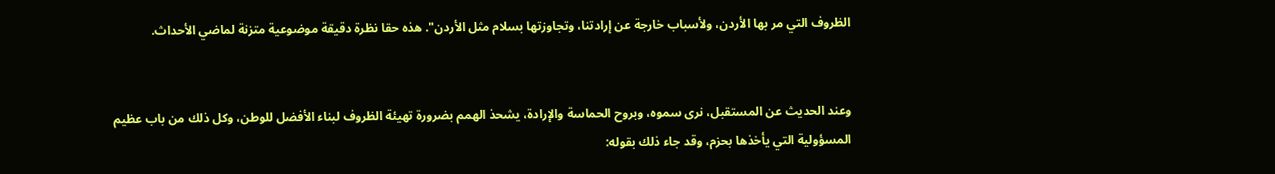الظروف التي مر بها الأردن، ولأسباب خارجة عن إرادتنا، وتجاوزتها بسلام مثل الأردن". هذه حقا نظرة دقيقة موضوعية متزنة لماضي الأحداث.


وعند الحديث عن المستقبل، نرى سموه، وبروح الحماسة والإرادة، يشحذ الهمم بضرورة تهيئة الظروف لبناء الأفضل للوطن، وكل ذلك من باب عظيم المسؤولية التي يأخذها بحزم، وقد جاء ذلك بقوله: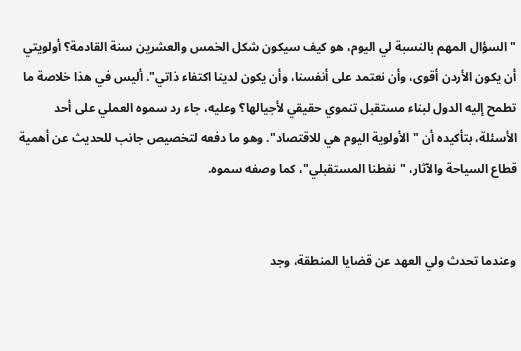"السؤال المهم بالنسبة لي اليوم، هو كيف سيكون شكل الخمس والعشرين سنة القادمة؟ أولويتي أن يكون الأردن أقوى، وأن نعتمد على أنفسنا، وأن يكون لدينا اكتفاء ذاتي". أليس في هذا خلاصة ما تطمح إليه الدول لبناء مستقبل تنموي حقيقي لأجيالها؟ وعليه، جاء رد سموه العملي على أحد الأسئلة، بتأكيده أن "الأولوية اليوم هي للاقتصاد". وهو ما دفعه لتخصيص جانب للحديث عن أهمية قطاع السياحة والآثار، "نفطنا المستقبلي"، كما وصفه سموه.


وعندما تحدث ولي العهد عن قضايا المنطقة، وجد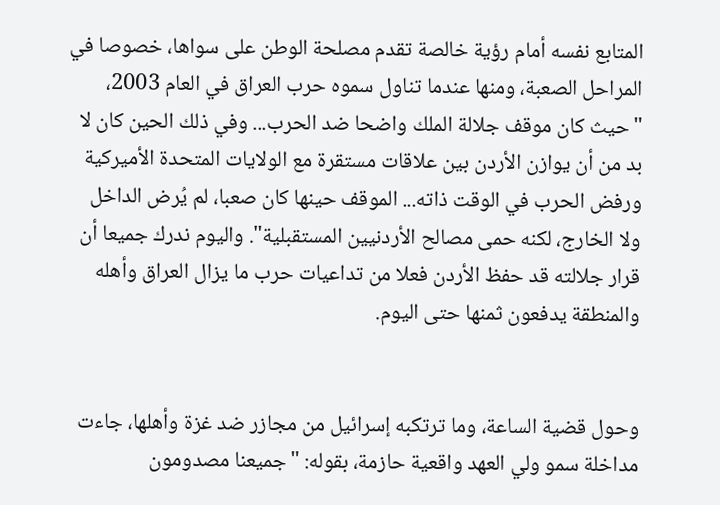المتابع نفسه أمام رؤية خالصة تقدم مصلحة الوطن على سواها، خصوصا في المراحل الصعبة، ومنها عندما تناول سموه حرب العراق في العام 2003، "حيث كان موقف جلالة الملك واضحا ضد الحرب... وفي ذلك الحين كان لا بد من أن يوازن الأردن بين علاقات مستقرة مع الولايات المتحدة الأميركية ورفض الحرب في الوقت ذاته... الموقف حينها كان صعبا، لم يُرض الداخل ولا الخارج، لكنه حمى مصالح الأردنيين المستقبلية". واليوم ندرك جميعا أن قرار جلالته قد حفظ الأردن فعلا من تداعيات حرب ما يزال العراق وأهله والمنطقة يدفعون ثمنها حتى اليوم.


وحول قضية الساعة، وما ترتكبه إسرائيل من مجازر ضد غزة وأهلها، جاءت مداخلة سمو ولي العهد واقعية حازمة، بقوله: "جميعنا مصدومون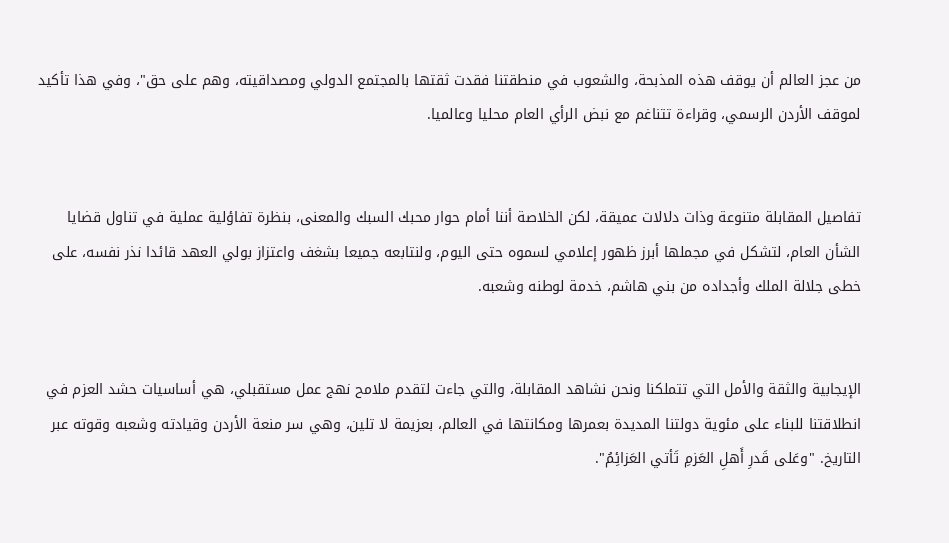من عجز العالم أن يوقف هذه المذبحة، والشعوب في منطقتنا فقدت ثقتها بالمجتمع الدولي ومصداقيته، وهم على حق"، وفي هذا تأكيد لموقف الأردن الرسمي، وقراءة تتناغم مع نبض الرأي العام محليا وعالميا.


تفاصيل المقابلة متنوعة وذات دلالات عميقة، لكن الخلاصة أننا أمام حوار محبك السبك والمعنى، بنظرة تفاؤلية عملية في تناول قضايا الشأن العام، لتشكل في مجملها أبرز ظهور إعلامي لسموه حتى اليوم، ولنتابعه جميعا بشغف واعتزاز بولي العهد قائدا نذر نفسه، على خطى جلالة الملك وأجداده من بني هاشم، خدمة لوطنه وشعبه.


الإيجابية والثقة والأمل التي تتملكنا ونحن نشاهد المقابلة، والتي جاءت لتقدم ملامح نهج عمل مستقبلي، هي أساسيات حشد العزم في انطلاقتنا للبناء على مئوية دولتنا المديدة بعمرها ومكانتها في العالم، بعزيمة لا تلين، وهي سر منعة الأردن وقيادته وشعبه وقوته عبر التاريخ. "وعَلى قَدرِ أَهلِ العَزمِ تَأتي العَزائِمُ".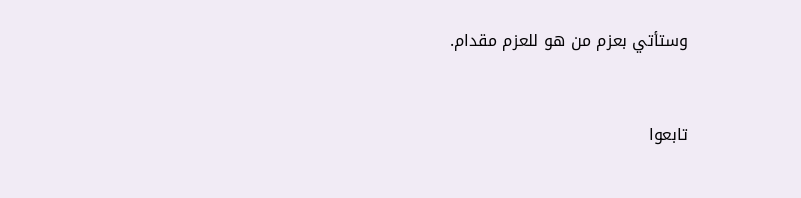وستأتي بعزم من هو للعزم مقدام.


تابعوا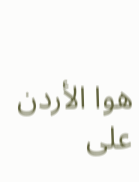هوا الأردن على